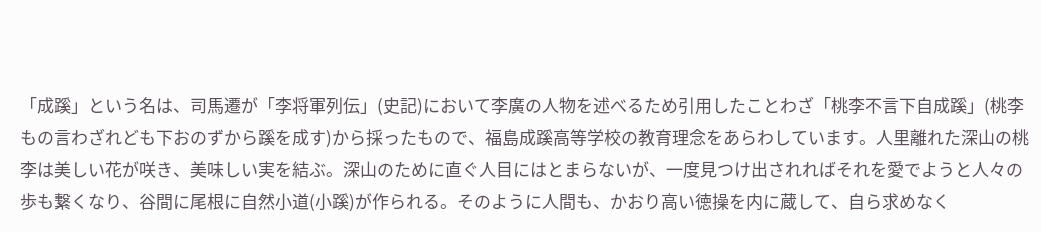「成蹊」という名は、司馬遷が「李将軍列伝」(史記)において李廣の人物を述べるため引用したことわざ「桃李不言下自成蹊」(桃李もの言わざれども下おのずから蹊を成す)から採ったもので、福島成蹊高等学校の教育理念をあらわしています。人里離れた深山の桃李は美しい花が咲き、美味しい実を結ぶ。深山のために直ぐ人目にはとまらないが、一度見つけ出されればそれを愛でようと人々の歩も繋くなり、谷間に尾根に自然小道(小蹊)が作られる。そのように人間も、かおり高い徳操を内に蔵して、自ら求めなく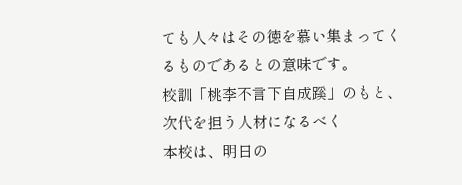ても人々はその徳を慕い集まってくるものであるとの意味です。
校訓「桃李不言下自成蹊」のもと、次代を担う人材になるべく
本校は、明日の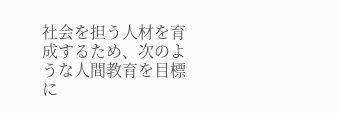社会を担う人材を育成するため、次のような人間教育を目標に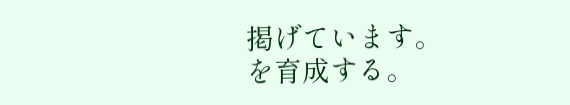掲げています。
を育成する。